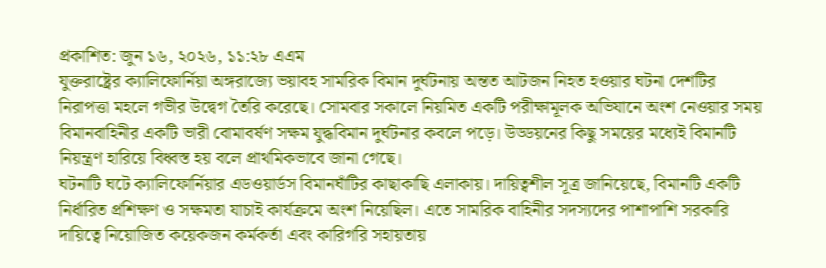প্রকাশিত: জুন ১৬, ২০২৬, ১১:২৮ এএম
যুক্তরাষ্ট্রের ক্যালিফোর্নিয়া অঙ্গরাজ্যে ভয়াবহ সামরিক বিমান দুর্ঘটনায় অন্তত আটজন নিহত হওয়ার ঘটনা দেশটির নিরাপত্তা মহলে গভীর উদ্বেগ তৈরি করেছে। সোমবার সকালে নিয়মিত একটি পরীক্ষামূলক অভিযানে অংশ নেওয়ার সময় বিমানবাহিনীর একটি ভারী বোমাবর্ষণ সক্ষম যুদ্ধবিমান দুর্ঘটনার কবলে পড়ে। উড্ডয়নের কিছু সময়ের মধ্যেই বিমানটি নিয়ন্ত্রণ হারিয়ে বিধ্বস্ত হয় বলে প্রাথমিকভাবে জানা গেছে।
ঘটনাটি ঘটে ক্যালিফোর্নিয়ার এডওয়ার্ডস বিমানঘাঁটির কাছাকাছি এলাকায়। দায়িত্বশীল সূত্র জানিয়েছে, বিমানটি একটি নির্ধারিত প্রশিক্ষণ ও সক্ষমতা যাচাই কার্যক্রমে অংশ নিয়েছিল। এতে সামরিক বাহিনীর সদস্যদের পাশাপাশি সরকারি দায়িত্বে নিয়োজিত কয়েকজন কর্মকর্তা এবং কারিগরি সহায়তায়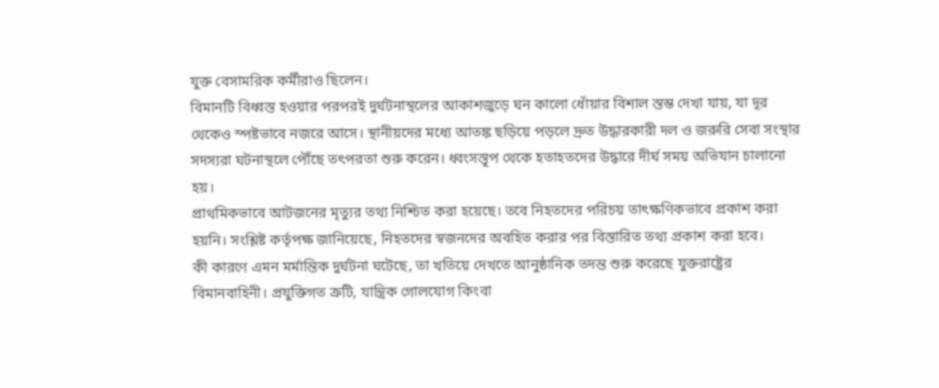যুক্ত বেসামরিক কর্মীরাও ছিলেন।
বিমানটি বিধ্বস্ত হওয়ার পরপরই দুর্ঘটনাস্থলের আকাশজুড়ে ঘন কালো ধোঁয়ার বিশাল স্তম্ভ দেখা যায়, যা দূর থেকেও স্পষ্টভাবে নজরে আসে। স্থানীয়দের মধ্যে আতঙ্ক ছড়িয়ে পড়লে দ্রুত উদ্ধারকারী দল ও জরুরি সেবা সংস্থার সদস্যরা ঘটনাস্থলে পৌঁছে তৎপরতা শুরু করেন। ধ্বংসস্তূপ থেকে হতাহতদের উদ্ধারে দীর্ঘ সময় অভিযান চালানো হয়।
প্রাথমিকভাবে আটজনের মৃত্যুর তথ্য নিশ্চিত করা হয়েছে। তবে নিহতদের পরিচয় তাৎক্ষণিকভাবে প্রকাশ করা হয়নি। সংশ্লিষ্ট কর্তৃপক্ষ জানিয়েছে, নিহতদের স্বজনদের অবহিত করার পর বিস্তারিত তথ্য প্রকাশ করা হবে।
কী কারণে এমন মর্মান্তিক দুর্ঘটনা ঘটেছে, তা খতিয়ে দেখতে আনুষ্ঠানিক তদন্ত শুরু করেছে যুক্তরাষ্ট্রের বিমানবাহিনী। প্রযুক্তিগত ত্রুটি, যান্ত্রিক গোলযোগ কিংবা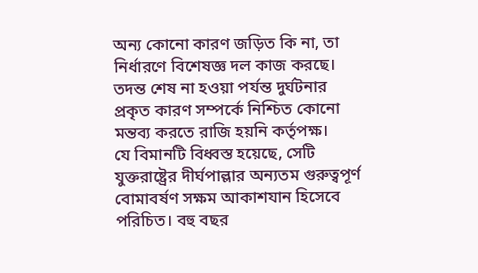অন্য কোনো কারণ জড়িত কি না, তা নির্ধারণে বিশেষজ্ঞ দল কাজ করছে। তদন্ত শেষ না হওয়া পর্যন্ত দুর্ঘটনার প্রকৃত কারণ সম্পর্কে নিশ্চিত কোনো মন্তব্য করতে রাজি হয়নি কর্তৃপক্ষ।
যে বিমানটি বিধ্বস্ত হয়েছে, সেটি যুক্তরাষ্ট্রের দীর্ঘপাল্লার অন্যতম গুরুত্বপূর্ণ বোমাবর্ষণ সক্ষম আকাশযান হিসেবে পরিচিত। বহু বছর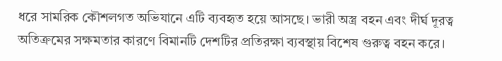ধরে সামরিক কৌশলগত অভিযানে এটি ব্যবহৃত হয়ে আসছে। ভারী অস্ত্র বহন এবং দীর্ঘ দূরত্ব অতিক্রমের সক্ষমতার কারণে বিমানটি দেশটির প্রতিরক্ষা ব্যবস্থায় বিশেষ গুরুত্ব বহন করে।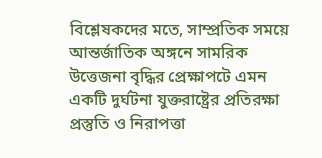বিশ্লেষকদের মতে, সাম্প্রতিক সময়ে আন্তর্জাতিক অঙ্গনে সামরিক উত্তেজনা বৃদ্ধির প্রেক্ষাপটে এমন একটি দুর্ঘটনা যুক্তরাষ্ট্রের প্রতিরক্ষা প্রস্তুতি ও নিরাপত্তা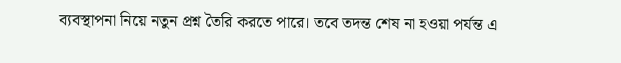ব্যবস্থাপনা নিয়ে নতুন প্রশ্ন তৈরি করতে পারে। তবে তদন্ত শেষ না হওয়া পর্যন্ত এ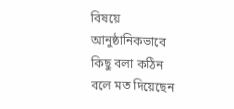বিষয়ে আনুষ্ঠানিকভাবে কিছু বলা কঠিন বলে মত দিয়েছেন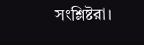সংশ্লিষ্টরা।